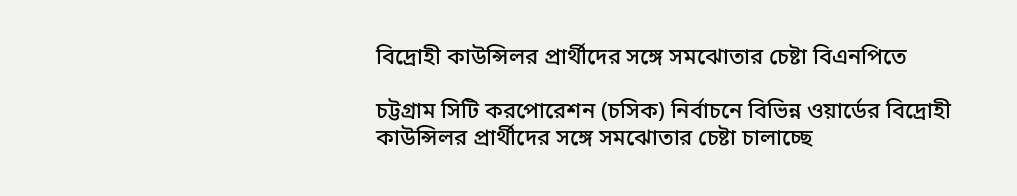বিদ্রোহী কাউন্সিলর প্রার্থীদের সঙ্গে সমঝোতার চেষ্টা বিএনপিতে

চট্টগ্রাম সিটি করপোরেশন (চসিক) নির্বাচনে বিভিন্ন ওয়ার্ডের বিদ্রোহী কাউন্সিলর প্রার্থীদের সঙ্গে সমঝোতার চেষ্টা চালাচ্ছে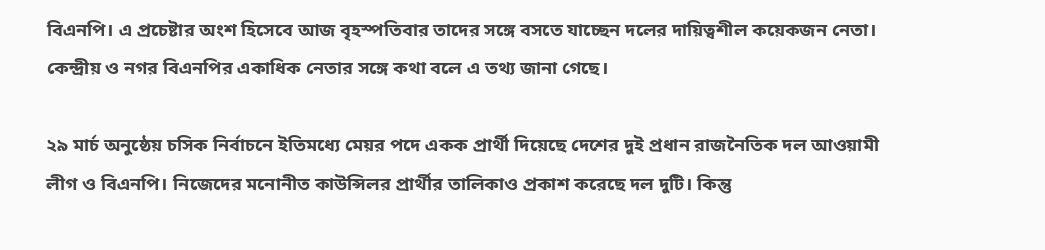বিএনপি। এ প্রচেষ্টার অংশ হিসেবে আজ বৃহস্পতিবার তাদের সঙ্গে বসতে যাচ্ছেন দলের দায়িত্বশীল কয়েকজন নেতা। কেন্দ্রীয় ও নগর বিএনপির একাধিক নেতার সঙ্গে কথা বলে এ তথ্য জানা গেছে।

২৯ মার্চ অনুষ্ঠেয় চসিক নির্বাচনে ইতিমধ্যে মেয়র পদে একক প্রার্থী দিয়েছে দেশের দুই প্রধান রাজনৈতিক দল আওয়ামী লীগ ও বিএনপি। নিজেদের মনোনীত কাউন্সিলর প্রার্থীর তালিকাও প্রকাশ করেছে দল দুটি। কিন্তু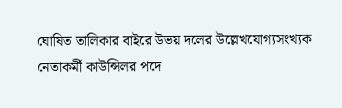ঘোষিত তালিকার বাইরে উভয় দলের উল্লেখযোগ্যসংখ্যক নেতাকর্মী কাউন্সিলর পদে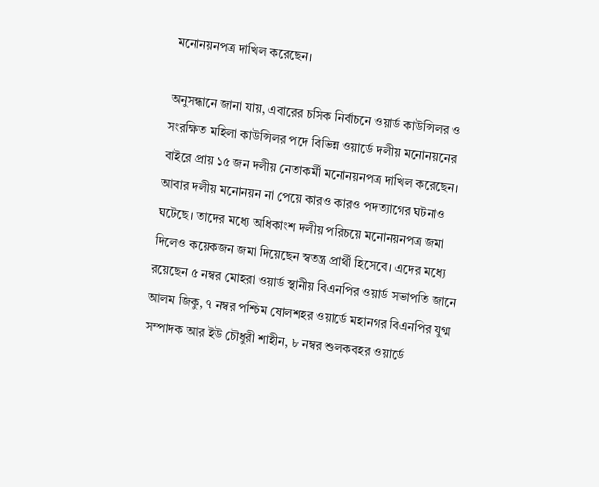মনোনয়নপত্র দাখিল করেছেন।

অনুসন্ধানে জানা যায়, এবারের চসিক নির্বাচনে ওয়ার্ড কাউন্সিলর ও সংরক্ষিত মহিলা কাউন্সিলর পদে বিভিন্ন ওয়ার্ডে দলীয় মনোনয়নের বাইরে প্রায় ১৫ জন দলীয় নেতাকর্মী মনোনয়নপত্র দাখিল করেছেন। আবার দলীয় মনোনয়ন না পেয়ে কারও কারও পদত্যাগের ঘটনাও ঘটেছে। তাদের মধ্যে অধিকাংশ দলীয় পরিচয়ে মনোনয়নপত্র জমা দিলেও কয়েকজন জমা দিয়েছেন স্বতন্ত্র প্রার্থী হিসেবে। এদের মধ্যে রয়েছেন ৫ নম্বর মোহরা ওয়ার্ড স্থানীয় বিএনপির ওয়ার্ড সভাপতি জানে আলম জিকু, ৭ নম্বর পশ্চিম ষোলশহর ওয়ার্ডে মহানগর বিএনপির যুগ্ম সম্পাদক আর ইউ চৌধুরী শাহীন, ৮ নম্বর শুলকবহর ওয়ার্ডে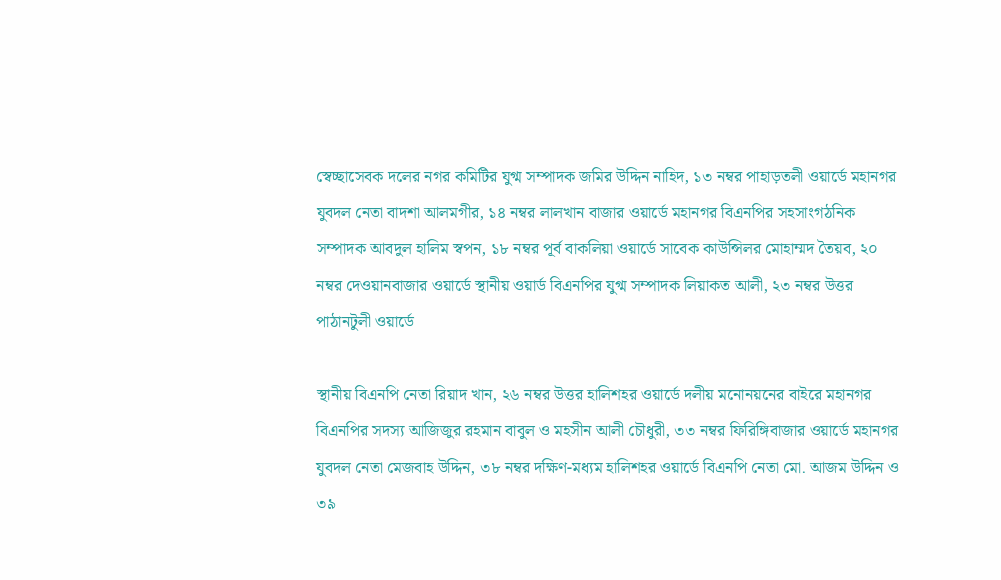স্বেচ্ছাসেবক দলের নগর কমিটির যুগ্ম সম্পাদক জমির উদ্দিন নাহিদ, ১৩ নম্বর পাহাড়তলী ওয়ার্ডে মহানগর যুবদল নেতা বাদশা আলমগীর, ১৪ নম্বর লালখান বাজার ওয়ার্ডে মহানগর বিএনপির সহসাংগঠনিক সম্পাদক আবদুল হালিম স্বপন, ১৮ নম্বর পূর্ব বাকলিয়া ওয়ার্ডে সাবেক কাউন্সিলর মোহাম্মদ তৈয়ব, ২০ নম্বর দেওয়ানবাজার ওয়ার্ডে স্থানীয় ওয়ার্ড বিএনপির যুগ্ম সম্পাদক লিয়াকত আলী, ২৩ নম্বর উত্তর পাঠানটুলী ওয়ার্ডে

স্থানীয় বিএনপি নেতা রিয়াদ খান, ২৬ নম্বর উত্তর হালিশহর ওয়ার্ডে দলীয় মনোনয়নের বাইরে মহানগর বিএনপির সদস্য আজিজুর রহমান বাবুল ও মহসীন আলী চৌধুরী, ৩৩ নম্বর ফিরিঙ্গিবাজার ওয়ার্ডে মহানগর যুবদল নেতা মেজবাহ উদ্দিন, ৩৮ নম্বর দক্ষিণ-মধ্যম হালিশহর ওয়ার্ডে বিএনপি নেতা মো. আজম উদ্দিন ও ৩৯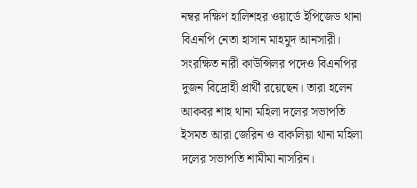নম্বর দক্ষিণ হালিশহর ওয়ার্ডে ইপিজেড থানা বিএনপি নেতা হাসান মাহমুদ আনসারী। সংরক্ষিত নারী কাউন্সিলর পদেও বিএনপির দুজন বিদ্রোহী প্রার্থী রয়েছেন। তারা হলেন আকবর শাহ থানা মহিলা দলের সভাপতি ইসমত আরা জেরিন ও বাকলিয়া থানা মহিলা দলের সভাপতি শামীমা নাসরিন।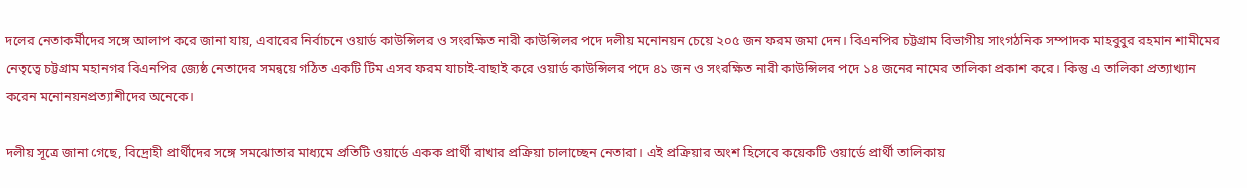দলের নেতাকর্মীদের সঙ্গে আলাপ করে জানা যায়, এবারের নির্বাচনে ওয়ার্ড কাউন্সিলর ও সংরক্ষিত নারী কাউন্সিলর পদে দলীয় মনোনয়ন চেয়ে ২০৫ জন ফরম জমা দেন। বিএনপির চট্টগ্রাম বিভাগীয় সাংগঠনিক সম্পাদক মাহবুবুর রহমান শামীমের নেতৃত্বে চট্টগ্রাম মহানগর বিএনপির জ্যেষ্ঠ নেতাদের সমন্বয়ে গঠিত একটি টিম এসব ফরম যাচাই-বাছাই করে ওয়ার্ড কাউন্সিলর পদে ৪১ জন ও সংরক্ষিত নারী কাউন্সিলর পদে ১৪ জনের নামের তালিকা প্রকাশ করে। কিন্তু এ তালিকা প্রত্যাখ্যান করেন মনোনয়নপ্রত্যাশীদের অনেকে।

দলীয় সূত্রে জানা গেছে, বিদ্রোহী প্রার্থীদের সঙ্গে সমঝোতার মাধ্যমে প্রতিটি ওয়ার্ডে একক প্রার্থী রাখার প্রক্রিয়া চালাচ্ছেন নেতারা। এই প্রক্রিয়ার অংশ হিসেবে কয়েকটি ওয়ার্ডে প্রার্থী তালিকায়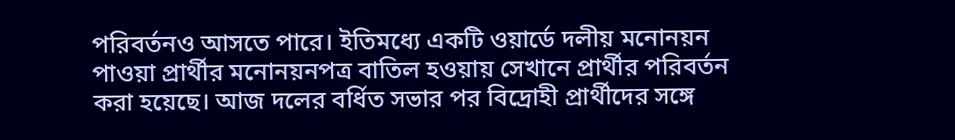পরিবর্তনও আসতে পারে। ইতিমধ্যে একটি ওয়ার্ডে দলীয় মনোনয়ন পাওয়া প্রার্থীর মনোনয়নপত্র বাতিল হওয়ায় সেখানে প্রার্থীর পরিবর্তন করা হয়েছে। আজ দলের বর্ধিত সভার পর বিদ্রোহী প্রার্থীদের সঙ্গে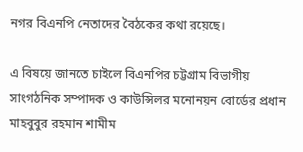নগর বিএনপি নেতাদের বৈঠকের কথা রয়েছে।

এ বিষয়ে জানতে চাইলে বিএনপির চট্টগ্রাম বিভাগীয় সাংগঠনিক সম্পাদক ও কাউন্সিলর মনোনয়ন বোর্ডের প্রধান মাহবুবুর রহমান শামীম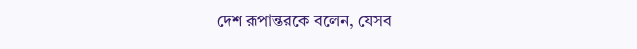দেশ রূপান্তরকে বলেন, যেসব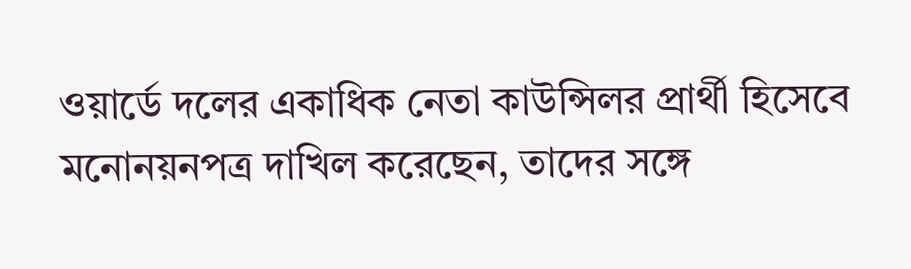ওয়ার্ডে দলের একাধিক নেতা কাউন্সিলর প্রার্থী হিসেবে মনোনয়নপত্র দাখিল করেছেন, তাদের সঙ্গে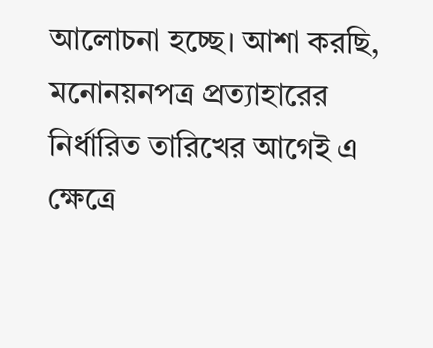আলোচনা হচ্ছে। আশা করছি, মনোনয়নপত্র প্রত্যাহারের নির্ধারিত তারিখের আগেই এ ক্ষেত্রে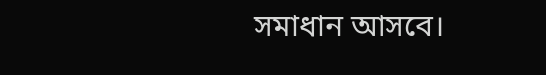সমাধান আসবে।